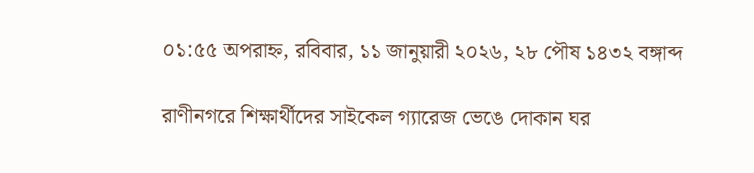০১:৫৫ অপরাহ্ন, রবিবার, ১১ জানুয়ারী ২০২৬, ২৮ পৌষ ১৪৩২ বঙ্গাব্দ

রাণীনগরে শিক্ষার্থীদের সাইকেল গ্যারেজ ভেঙে দোকান ঘর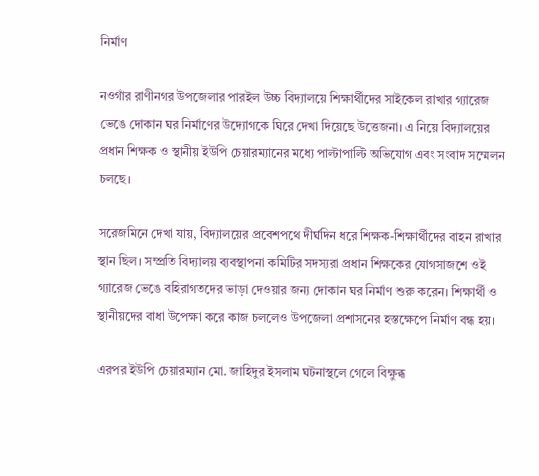নির্মাণ

নওগাঁর রাণীনগর উপজেলার পারইল উচ্চ বিদ্যালয়ে শিক্ষার্থীদের সাইকেল রাখার গ্যারেজ ভেঙে দোকান ঘর নির্মাণের উদ্যোগকে ঘিরে দেখা দিয়েছে উত্তেজনা। এ নিয়ে বিদ্যালয়ের প্রধান শিক্ষক ও স্থানীয় ইউপি চেয়ারম্যানের মধ্যে পাল্টাপাল্টি অভিযোগ এবং সংবাদ সম্মেলন চলছে।

সরেজমিনে দেখা যায়, বিদ্যালয়ের প্রবেশপথে দীর্ঘদিন ধরে শিক্ষক-শিক্ষার্থীদের বাহন রাখার স্থান ছিল। সম্প্রতি বিদ্যালয় ব্যবস্থাপনা কমিটির সদস্যরা প্রধান শিক্ষকের যোগসাজশে ওই গ্যারেজ ভেঙে বহিরাগতদের ভাড়া দেওয়ার জন্য দোকান ঘর নির্মাণ শুরু করেন। শিক্ষার্থী ও স্থানীয়দের বাধা উপেক্ষা করে কাজ চললেও উপজেলা প্রশাসনের হস্তক্ষেপে নির্মাণ বন্ধ হয়।

এরপর ইউপি চেয়ারম্যান মো. জাহিদুর ইসলাম ঘটনাস্থলে গেলে বিক্ষুব্ধ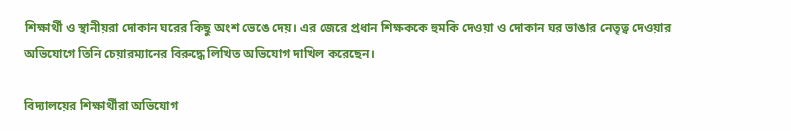শিক্ষার্থী ও স্থানীয়রা দোকান ঘরের কিছু অংশ ভেঙে দেয়। এর জেরে প্রধান শিক্ষককে হুমকি দেওয়া ও দোকান ঘর ভাঙার নেতৃত্ব দেওয়ার অভিযোগে তিনি চেয়ারম্যানের বিরুদ্ধে লিখিত অভিযোগ দাখিল করেছেন।

বিদ্যালয়ের শিক্ষার্থীরা অভিযোগ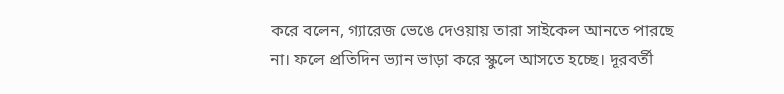করে বলেন, গ্যারেজ ভেঙে দেওয়ায় তারা সাইকেল আনতে পারছে না। ফলে প্রতিদিন ভ্যান ভাড়া করে স্কুলে আসতে হচ্ছে। দূরবর্তী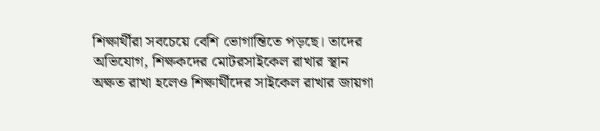শিক্ষার্থীরা সবচেয়ে বেশি ভোগান্তিতে পড়ছে। তাদের অভিযোগ, শিক্ষকদের মোটরসাইকেল রাখার স্থান অক্ষত রাখা হলেও শিক্ষার্থীদের সাইকেল রাখার জায়গা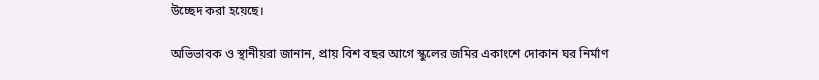উচ্ছেদ করা হয়েছে।

অভিভাবক ও স্থানীয়রা জানান, প্রায় বিশ বছর আগে স্কুলের জমির একাংশে দোকান ঘর নির্মাণ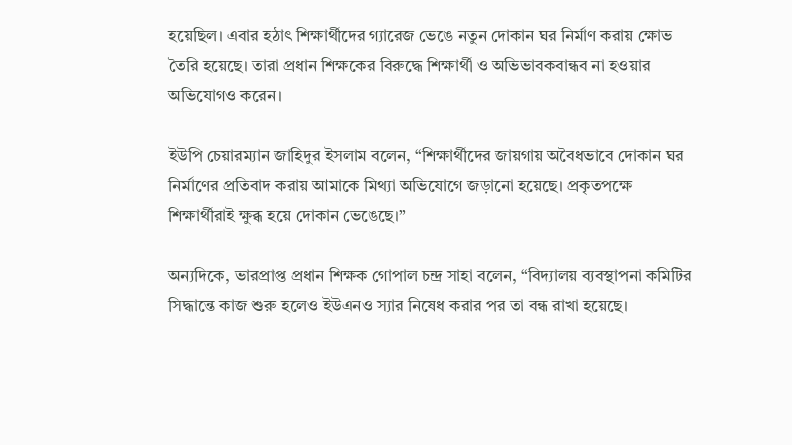হয়েছিল। এবার হঠাৎ শিক্ষার্থীদের গ্যারেজ ভেঙে নতুন দোকান ঘর নির্মাণ করায় ক্ষোভ তৈরি হয়েছে। তারা প্রধান শিক্ষকের বিরুদ্ধে শিক্ষার্থী ও অভিভাবকবান্ধব না হওয়ার অভিযোগও করেন।

ইউপি চেয়ারম্যান জাহিদুর ইসলাম বলেন, “শিক্ষার্থীদের জায়গায় অবৈধভাবে দোকান ঘর নির্মাণের প্রতিবাদ করায় আমাকে মিথ্যা অভিযোগে জড়ানো হয়েছে। প্রকৃতপক্ষে শিক্ষার্থীরাই ক্ষুব্ধ হয়ে দোকান ভেঙেছে।”

অন্যদিকে, ভারপ্রাপ্ত প্রধান শিক্ষক গোপাল চন্দ্র সাহা বলেন, “বিদ্যালয় ব্যবস্থাপনা কমিটির সিদ্ধান্তে কাজ শুরু হলেও ইউএনও স্যার নিষেধ করার পর তা বন্ধ রাখা হয়েছে।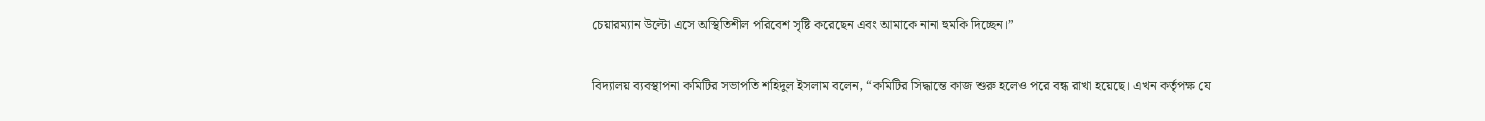চেয়ারম্যান উল্টো এসে অস্থিতিশীল পরিবেশ সৃষ্টি করেছেন এবং আমাকে নানা হুমকি দিচ্ছেন।”

বিদ্যালয় ব্যবস্থাপনা কমিটির সভাপতি শহিদুল ইসলাম বলেন, “কমিটির সিদ্ধান্তে কাজ শুরু হলেও পরে বন্ধ রাখা হয়েছে। এখন কর্তৃপক্ষ যে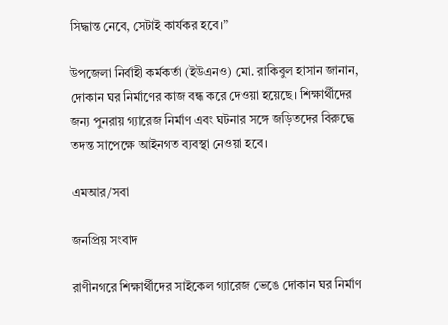সিদ্ধান্ত নেবে, সেটাই কার্যকর হবে।”

উপজেলা নির্বাহী কর্মকর্তা (ইউএনও) মো. রাকিবুল হাসান জানান, দোকান ঘর নির্মাণের কাজ বন্ধ করে দেওয়া হয়েছে। শিক্ষার্থীদের জন্য পুনরায় গ্যারেজ নির্মাণ এবং ঘটনার সঙ্গে জড়িতদের বিরুদ্ধে তদন্ত সাপেক্ষে আইনগত ব্যবস্থা নেওয়া হবে।

এমআর/সবা

জনপ্রিয় সংবাদ

রাণীনগরে শিক্ষার্থীদের সাইকেল গ্যারেজ ভেঙে দোকান ঘর নির্মাণ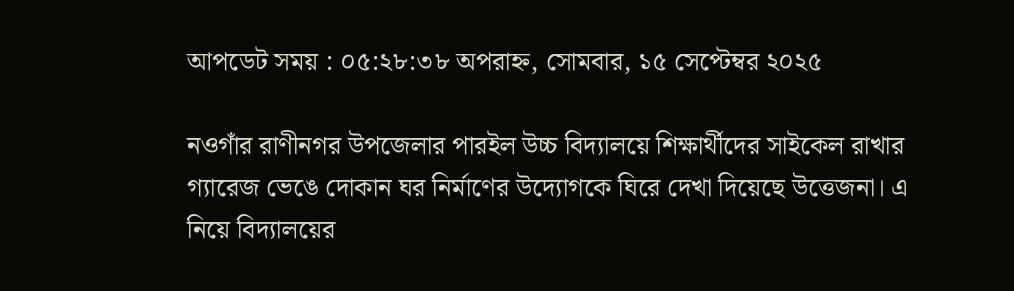আপডেট সময় : ০৫:২৮:৩৮ অপরাহ্ন, সোমবার, ১৫ সেপ্টেম্বর ২০২৫

নওগাঁর রাণীনগর উপজেলার পারইল উচ্চ বিদ্যালয়ে শিক্ষার্থীদের সাইকেল রাখার গ্যারেজ ভেঙে দোকান ঘর নির্মাণের উদ্যোগকে ঘিরে দেখা দিয়েছে উত্তেজনা। এ নিয়ে বিদ্যালয়ের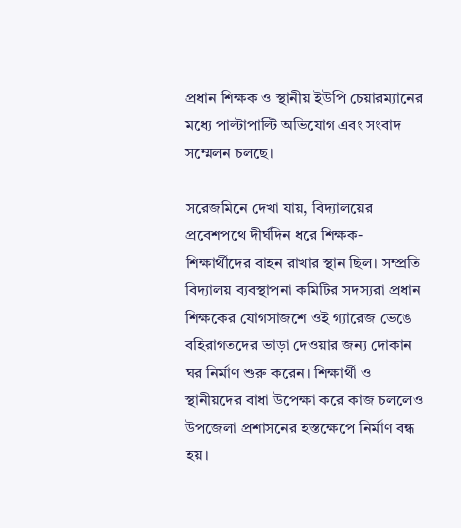প্রধান শিক্ষক ও স্থানীয় ইউপি চেয়ারম্যানের মধ্যে পাল্টাপাল্টি অভিযোগ এবং সংবাদ সম্মেলন চলছে।

সরেজমিনে দেখা যায়, বিদ্যালয়ের প্রবেশপথে দীর্ঘদিন ধরে শিক্ষক-শিক্ষার্থীদের বাহন রাখার স্থান ছিল। সম্প্রতি বিদ্যালয় ব্যবস্থাপনা কমিটির সদস্যরা প্রধান শিক্ষকের যোগসাজশে ওই গ্যারেজ ভেঙে বহিরাগতদের ভাড়া দেওয়ার জন্য দোকান ঘর নির্মাণ শুরু করেন। শিক্ষার্থী ও স্থানীয়দের বাধা উপেক্ষা করে কাজ চললেও উপজেলা প্রশাসনের হস্তক্ষেপে নির্মাণ বন্ধ হয়।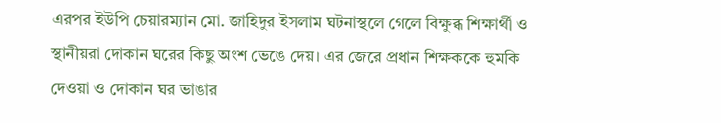এরপর ইউপি চেয়ারম্যান মো. জাহিদুর ইসলাম ঘটনাস্থলে গেলে বিক্ষুব্ধ শিক্ষার্থী ও স্থানীয়রা দোকান ঘরের কিছু অংশ ভেঙে দেয়। এর জেরে প্রধান শিক্ষককে হুমকি দেওয়া ও দোকান ঘর ভাঙার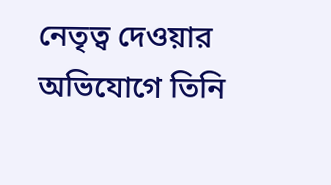নেতৃত্ব দেওয়ার অভিযোগে তিনি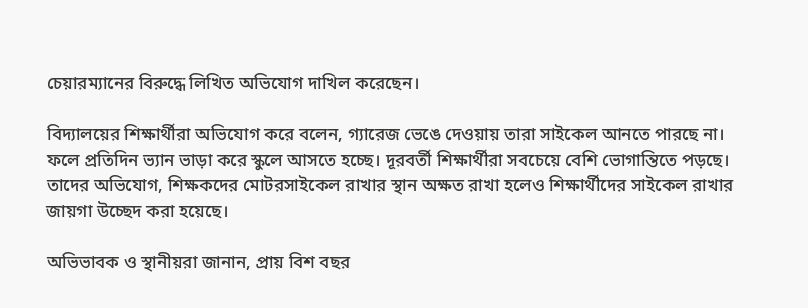চেয়ারম্যানের বিরুদ্ধে লিখিত অভিযোগ দাখিল করেছেন।

বিদ্যালয়ের শিক্ষার্থীরা অভিযোগ করে বলেন, গ্যারেজ ভেঙে দেওয়ায় তারা সাইকেল আনতে পারছে না। ফলে প্রতিদিন ভ্যান ভাড়া করে স্কুলে আসতে হচ্ছে। দূরবর্তী শিক্ষার্থীরা সবচেয়ে বেশি ভোগান্তিতে পড়ছে। তাদের অভিযোগ, শিক্ষকদের মোটরসাইকেল রাখার স্থান অক্ষত রাখা হলেও শিক্ষার্থীদের সাইকেল রাখার জায়গা উচ্ছেদ করা হয়েছে।

অভিভাবক ও স্থানীয়রা জানান, প্রায় বিশ বছর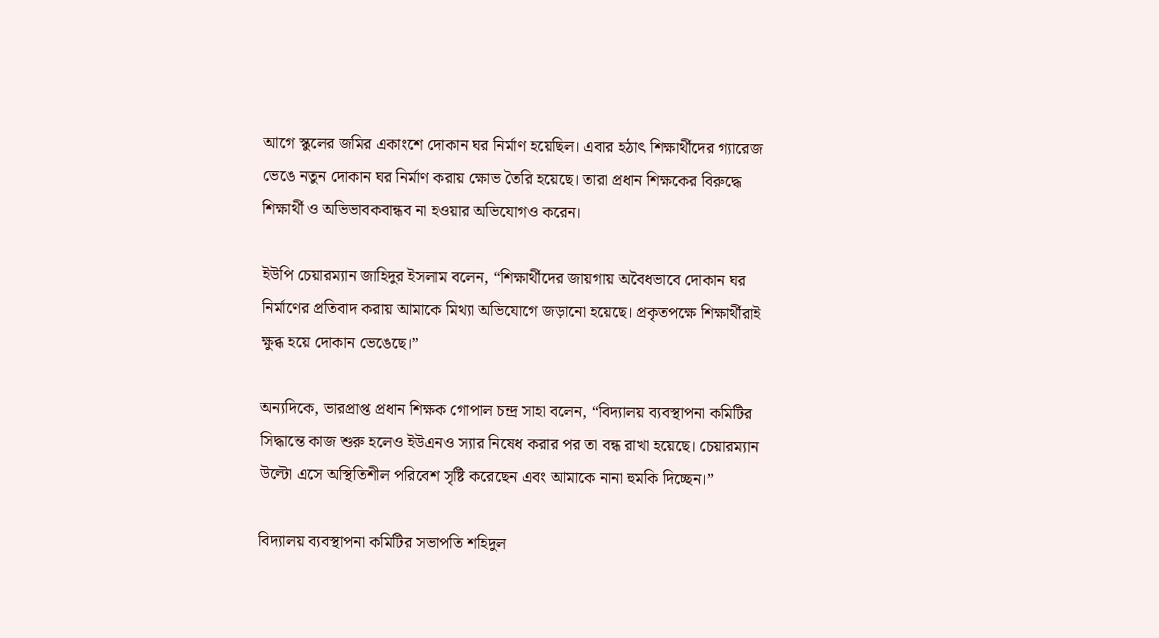আগে স্কুলের জমির একাংশে দোকান ঘর নির্মাণ হয়েছিল। এবার হঠাৎ শিক্ষার্থীদের গ্যারেজ ভেঙে নতুন দোকান ঘর নির্মাণ করায় ক্ষোভ তৈরি হয়েছে। তারা প্রধান শিক্ষকের বিরুদ্ধে শিক্ষার্থী ও অভিভাবকবান্ধব না হওয়ার অভিযোগও করেন।

ইউপি চেয়ারম্যান জাহিদুর ইসলাম বলেন, “শিক্ষার্থীদের জায়গায় অবৈধভাবে দোকান ঘর নির্মাণের প্রতিবাদ করায় আমাকে মিথ্যা অভিযোগে জড়ানো হয়েছে। প্রকৃতপক্ষে শিক্ষার্থীরাই ক্ষুব্ধ হয়ে দোকান ভেঙেছে।”

অন্যদিকে, ভারপ্রাপ্ত প্রধান শিক্ষক গোপাল চন্দ্র সাহা বলেন, “বিদ্যালয় ব্যবস্থাপনা কমিটির সিদ্ধান্তে কাজ শুরু হলেও ইউএনও স্যার নিষেধ করার পর তা বন্ধ রাখা হয়েছে। চেয়ারম্যান উল্টো এসে অস্থিতিশীল পরিবেশ সৃষ্টি করেছেন এবং আমাকে নানা হুমকি দিচ্ছেন।”

বিদ্যালয় ব্যবস্থাপনা কমিটির সভাপতি শহিদুল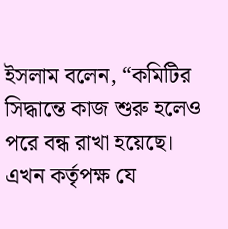ইসলাম বলেন, “কমিটির সিদ্ধান্তে কাজ শুরু হলেও পরে বন্ধ রাখা হয়েছে। এখন কর্তৃপক্ষ যে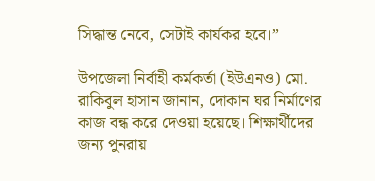সিদ্ধান্ত নেবে, সেটাই কার্যকর হবে।”

উপজেলা নির্বাহী কর্মকর্তা (ইউএনও) মো. রাকিবুল হাসান জানান, দোকান ঘর নির্মাণের কাজ বন্ধ করে দেওয়া হয়েছে। শিক্ষার্থীদের জন্য পুনরায়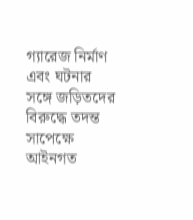গ্যারেজ নির্মাণ এবং ঘটনার সঙ্গে জড়িতদের বিরুদ্ধে তদন্ত সাপেক্ষে আইনগত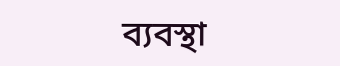ব্যবস্থা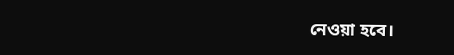নেওয়া হবে।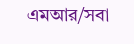এমআর/সবা